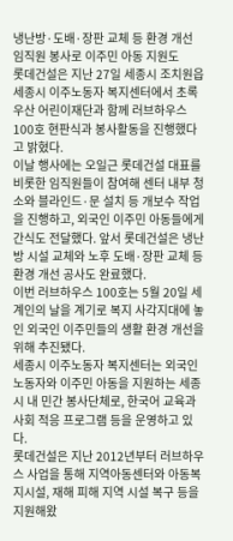냉난방·도배·장판 교체 등 환경 개선
임직원 봉사로 이주민 아동 지원도
롯데건설은 지난 27일 세종시 조치원읍 세종시 이주노동자 복지센터에서 초록우산 어린이재단과 함께 러브하우스 100호 현판식과 봉사활동을 진행했다고 밝혔다.
이날 행사에는 오일근 롯데건설 대표를 비롯한 임직원들이 참여해 센터 내부 청소와 블라인드·문 설치 등 개보수 작업을 진행하고, 외국인 이주민 아동들에게 간식도 전달했다. 앞서 롯데건설은 냉난방 시설 교체와 노후 도배·장판 교체 등 환경 개선 공사도 완료했다.
이번 러브하우스 100호는 5월 20일 세계인의 날을 계기로 복지 사각지대에 놓인 외국인 이주민들의 생활 환경 개선을 위해 추진됐다.
세종시 이주노동자 복지센터는 외국인 노동자와 이주민 아동을 지원하는 세종시 내 민간 봉사단체로, 한국어 교육과 사회 적응 프로그램 등을 운영하고 있다.
롯데건설은 지난 2012년부터 러브하우스 사업을 통해 지역아동센터와 아동복지시설, 재해 피해 지역 시설 복구 등을 지원해왔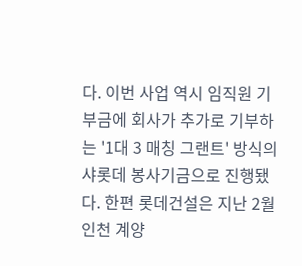다. 이번 사업 역시 임직원 기부금에 회사가 추가로 기부하는 '1대 3 매칭 그랜트' 방식의 샤롯데 봉사기금으로 진행됐다. 한편 롯데건설은 지난 2월 인천 계양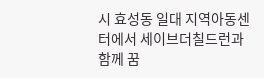시 효성동 일대 지역아동센터에서 세이브더칠드런과 함께 꿈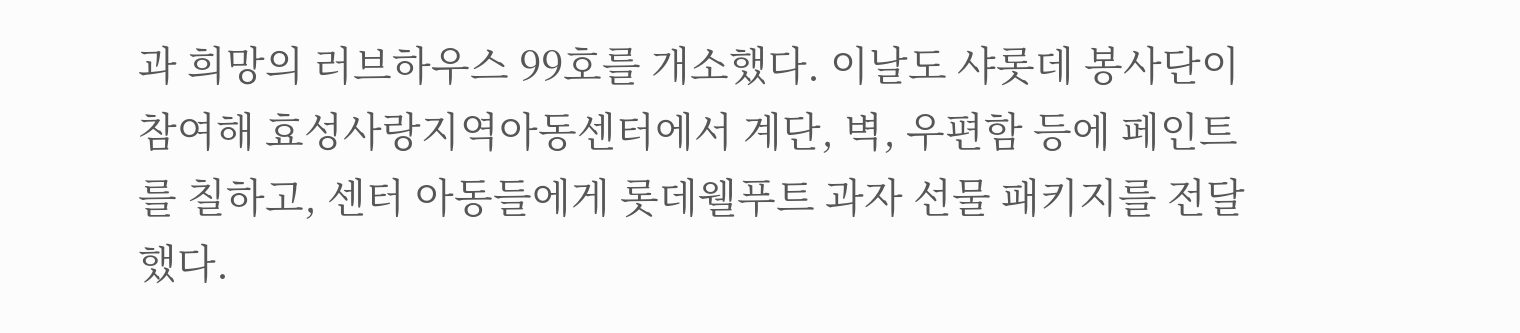과 희망의 러브하우스 99호를 개소했다. 이날도 샤롯데 봉사단이 참여해 효성사랑지역아동센터에서 계단, 벽, 우편함 등에 페인트를 칠하고, 센터 아동들에게 롯데웰푸트 과자 선물 패키지를 전달했다.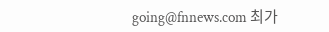going@fnnews.com 최가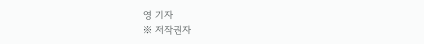영 기자
※ 저작권자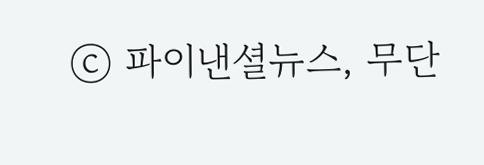ⓒ 파이낸셜뉴스, 무단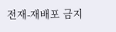전재-재배포 금지